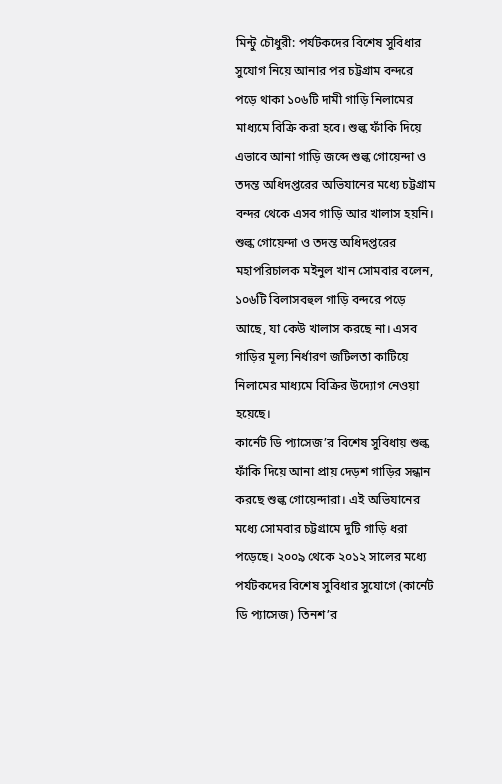মিন্টু চৌধুরী: পর্যটকদের বিশেষ সুবিধার সুযোগ নিয়ে আনার পর চট্টগ্রাম বন্দরে পড়ে থাকা ১০৬টি দামী গাড়ি নিলামের মাধ্যমে বিক্রি করা হবে। শুল্ক ফাঁকি দিয়ে এভাবে আনা গাড়ি জব্দে শুল্ক গোয়েন্দা ও তদন্ত অধিদপ্তরের অভিযানের মধ্যে চট্টগ্রাম বন্দর থেকে এসব গাড়ি আর খালাস হয়নি।
শুল্ক গোয়েন্দা ও তদন্ত অধিদপ্তরের মহাপরিচালক মইনুল খান সোমবার বলেন, ১০৬টি বিলাসবহুল গাড়ি বন্দরে পড়ে আছে, যা কেউ খালাস করছে না। এসব গাড়ির মূল্য নির্ধারণ জটিলতা কাটিয়ে নিলামের মাধ্যমে বিক্রির উদ্যোগ নেওয়া হয়েছে।
কার্নেট ডি প্যাসেজ’র বিশেষ সুবিধায় শুল্ক ফাঁকি দিয়ে আনা প্রায় দেড়শ গাড়ির সন্ধান করছে শুল্ক গোয়েন্দারা। এই অভিযানের মধ্যে সোমবার চট্টগ্রামে দুটি গাড়ি ধরা পড়েছে। ২০০৯ থেকে ২০১২ সালের মধ্যে পর্যটকদের বিশেষ সুবিধার সুযোগে (কার্নেট ডি প্যাসেজ) তিনশ’র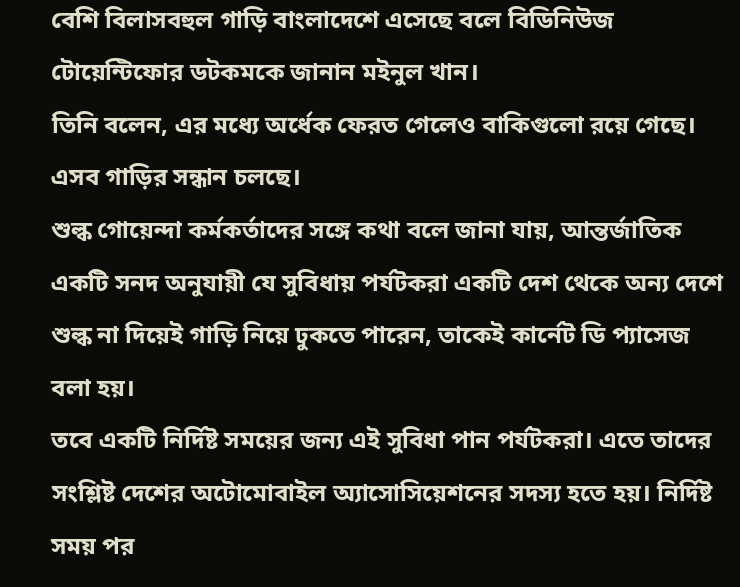বেশি বিলাসবহুল গাড়ি বাংলাদেশে এসেছে বলে বিডিনিউজ টোয়েন্টিফোর ডটকমকে জানান মইনুল খান।
তিনি বলেন, এর মধ্যে অর্ধেক ফেরত গেলেও বাকিগুলো রয়ে গেছে। এসব গাড়ির সন্ধান চলছে।
শুল্ক গোয়েন্দা কর্মকর্তাদের সঙ্গে কথা বলে জানা যায়, আন্তর্জাতিক একটি সনদ অনুযায়ী যে সুবিধায় পর্যটকরা একটি দেশ থেকে অন্য দেশে শুল্ক না দিয়েই গাড়ি নিয়ে ঢুকতে পারেন, তাকেই কার্নেট ডি প্যাসেজ বলা হয়।
তবে একটি নির্দিষ্ট সময়ের জন্য এই সুবিধা পান পর্যটকরা। এতে তাদের সংশ্লিষ্ট দেশের অটোমোবাইল অ্যাসোসিয়েশনের সদস্য হতে হয়। নির্দিষ্ট সময় পর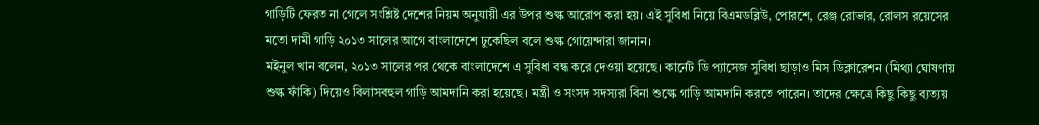গাড়িটি ফেরত না গেলে সংশ্লিষ্ট দেশের নিয়ম অনুযায়ী এর উপর শুল্ক আরোপ করা হয়। এই সুবিধা নিয়ে বিএমডব্লিউ, পোরশে, রেঞ্জ রোভার, রোলস রয়েসের মতো দামী গাড়ি ২০১৩ সালের আগে বাংলাদেশে ঢুকেছিল বলে শুল্ক গোয়েন্দারা জানান।
মইনুল খান বলেন, ২০১৩ সালের পর থেকে বাংলাদেশে এ সুবিধা বন্ধ করে দেওয়া হয়েছে। কার্নেট ডি প্যাসেজ সুবিধা ছাড়াও মিস ডিক্লারেশন (মিথ্যা ঘোষণায় শুল্ক ফাঁকি) দিয়েও বিলাসবহুল গাড়ি আমদানি করা হয়েছে। মন্ত্রী ও সংসদ সদস্যরা বিনা শুল্কে গাড়ি আমদানি করতে পারেন। তাদের ক্ষেত্রে কিছু কিছু ব্যত্যয়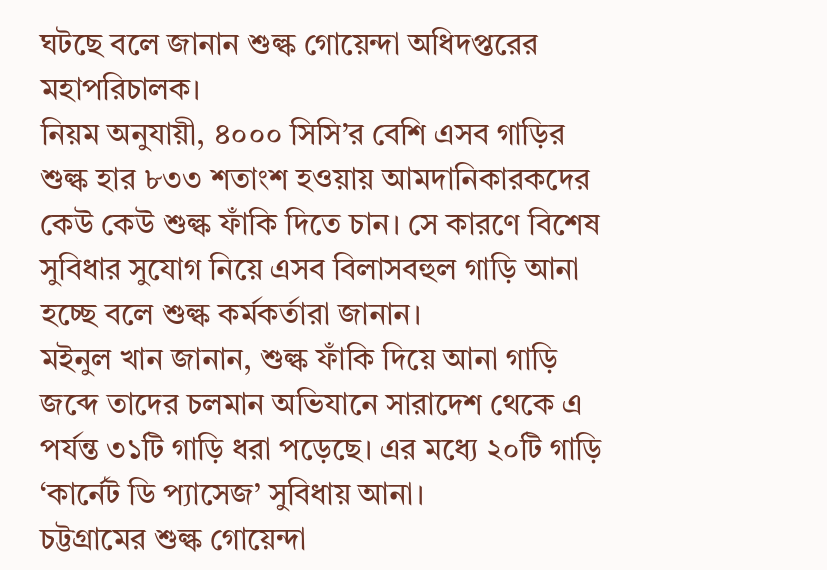ঘটছে বলে জানান শুল্ক গোয়েন্দা অধিদপ্তরের মহাপরিচালক।
নিয়ম অনুযায়ী, ৪০০০ সিসি’র বেশি এসব গাড়ির শুল্ক হার ৮৩৩ শতাংশ হওয়ায় আমদানিকারকদের কেউ কেউ শুল্ক ফাঁকি দিতে চান। সে কারণে বিশেষ সুবিধার সুযোগ নিয়ে এসব বিলাসবহুল গাড়ি আনা হচ্ছে বলে শুল্ক কর্মকর্তারা জানান।
মইনুল খান জানান, শুল্ক ফাঁকি দিয়ে আনা গাড়ি জব্দে তাদের চলমান অভিযানে সারাদেশ থেকে এ পর্যন্ত ৩১টি গাড়ি ধরা পড়েছে। এর মধ্যে ২০টি গাড়ি ‘কার্নেট ডি প্যাসেজ’ সুবিধায় আনা।
চট্টগ্রামের শুল্ক গোয়েন্দা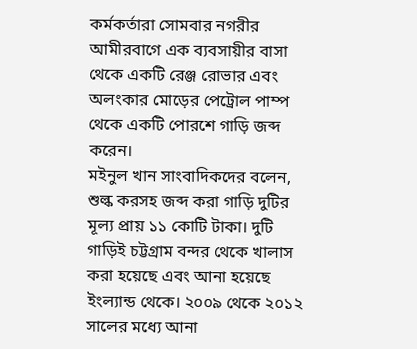কর্মকর্তারা সোমবার নগরীর আমীরবাগে এক ব্যবসায়ীর বাসা থেকে একটি রেঞ্জ রোভার এবং অলংকার মোড়ের পেট্রোল পাম্প থেকে একটি পোরশে গাড়ি জব্দ করেন।
মইনুল খান সাংবাদিকদের বলেন, শুল্ক করসহ জব্দ করা গাড়ি দুটির মূল্য প্রায় ১১ কোটি টাকা। দুটি গাড়িই চট্টগ্রাম বন্দর থেকে খালাস করা হয়েছে এবং আনা হয়েছে ইংল্যান্ড থেকে। ২০০৯ থেকে ২০১২ সালের মধ্যে আনা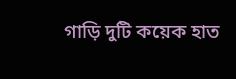গাড়ি দুটি কয়েক হাত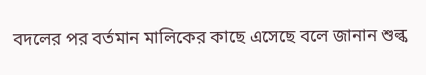বদলের পর বর্তমান মালিকের কাছে এসেছে বলে জানান শুল্ক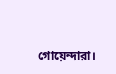গোয়েন্দারা।